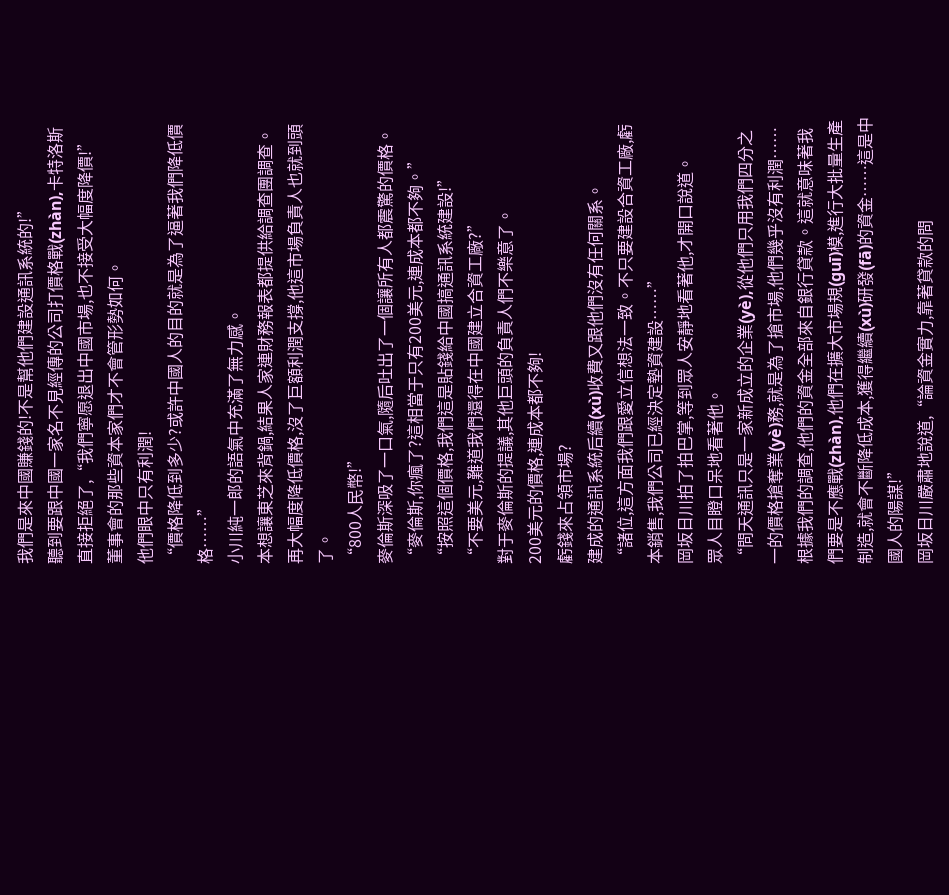我們是來中國賺錢的!不是幫他們建設通訊系統的!”
聽到要跟中國一家名不見經傳的公司打價格戰(zhàn),卡特洛斯直接拒絕了,“我們寧愿退出中國市場,也不接受大幅度降價!”
董事會的那些資本家們才不會管形勢如何。
他們眼中只有利潤!
“價格降低到多少?或許中國人的目的就是為了逼著我們降低價格……”
小川純一郎的語氣中充滿了無力感。
本想讓東芝來背鍋,結果人家連財務報表都提供給調查團調查。
再大幅度降低價格,沒了巨額利潤支撐,他這市場負責人也就到頭了。
“800人民幣!”
麥倫斯深吸了一口氣,隨后吐出了一個讓所有人都震驚的價格。
“麥倫斯,你瘋了?這相當于只有200美元,連成本都不夠。”
“按照這個價格,我們這是貼錢給中國搞通訊系統建設!”
“不要美元,難道我們還得在中國建立合資工廠?”
對于麥倫斯的提議,其他巨頭的負責人們不樂意了。
200美元的價格,連成本都不夠!
虧錢來占領市場?
建成的通訊系統后續(xù)收費又跟他們沒有任何關系。
“諸位,這方面我們跟愛立信想法一致。不只要建設合資工廠,虧本銷售,我們公司已經決定墊資建設……”
岡坂日川拍了拍巴掌,等到眾人安靜地看著他,才開口說道。
眾人目瞪口呆地看著他。
“問天通訊只是一家新成立的企業(yè),從他們只用我們四分之一的價格搶奪業(yè)務,就是為了搶市場,他們幾乎沒有利潤……根據我們的調查,他們的資金全部來自銀行貸款。這就意味著我們要是不應戰(zhàn),他們在擴大市場規(guī)模,進行大批量生產制造,就會不斷降低成本,獲得繼續(xù)研發(fā)的資金……這是中國人的陽謀!”
岡坂日川嚴肅地說道,“論資金實力,靠著貸款的問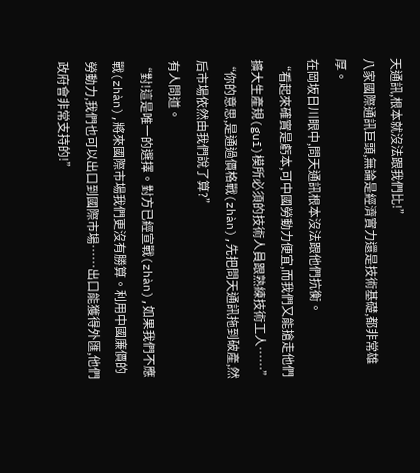天通訊,根本就沒法跟我們比!”
八家國際通訊巨頭,無論是經濟實力還是技術基礎,都非常雄厚。
在岡坂日川眼中,問天通訊根本沒法跟他們抗衡。
“看起來確實是虧本,可中國勞動力便宜,而我們又能搶走他們擴大生產規(guī)模所必須的技術人員跟熟練技術工人……”
“你的意思,是通過價格戰(zhàn),先把問天通訊拖到破產,然后市場依然由我們說了算?”
有人問道。
“對!這是唯一的選擇。對方已經宣戰(zhàn),如果我們不應戰(zhàn),將來國際市場我們更沒有勝算。利用中國廉價的勞動力,我們也可以出口到國際市場……出口能獲得外匯,他們政府會非常支持的!”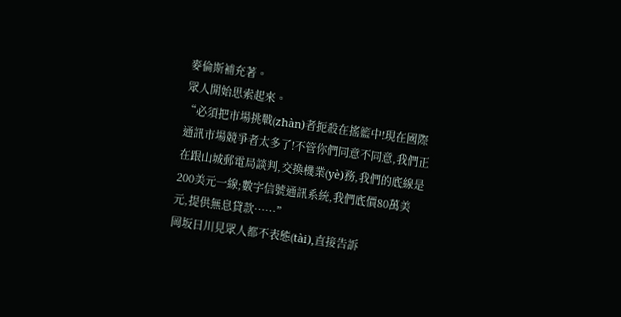麥倫斯補充著。
眾人開始思索起來。
“必須把市場挑戰(zhàn)者扼殺在搖籃中!現在國際通訊市場競爭者太多了!不管你們同意不同意,我們正在跟山城郵電局談判,交換機業(yè)務,我們的底線是200美元一線;數字信號通訊系統,我們底價80萬美元,提供無息貸款……”
岡坂日川見眾人都不表態(tài),直接告訴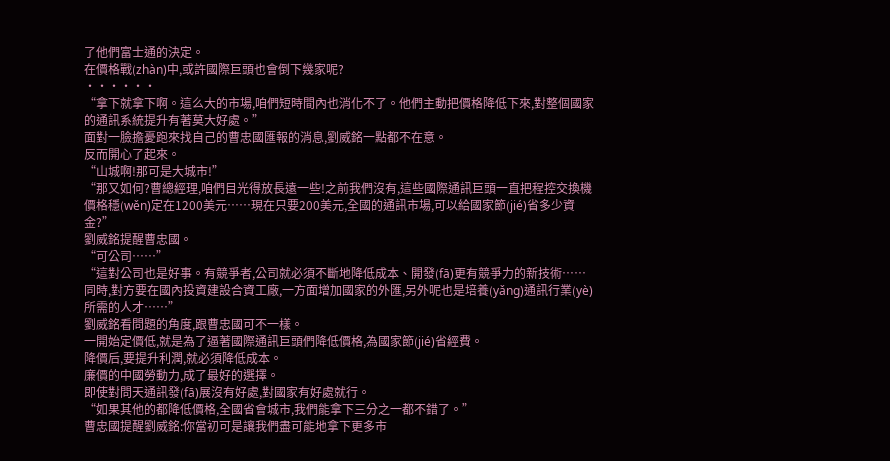了他們富士通的決定。
在價格戰(zhàn)中,或許國際巨頭也會倒下幾家呢?
······
“拿下就拿下啊。這么大的市場,咱們短時間內也消化不了。他們主動把價格降低下來,對整個國家的通訊系統提升有著莫大好處。”
面對一臉擔憂跑來找自己的曹忠國匯報的消息,劉威銘一點都不在意。
反而開心了起來。
“山城啊!那可是大城市!”
“那又如何?曹總經理,咱們目光得放長遠一些!之前我們沒有,這些國際通訊巨頭一直把程控交換機價格穩(wěn)定在1200美元……現在只要200美元,全國的通訊市場,可以給國家節(jié)省多少資金?”
劉威銘提醒曹忠國。
“可公司……”
“這對公司也是好事。有競爭者,公司就必須不斷地降低成本、開發(fā)更有競爭力的新技術……同時,對方要在國內投資建設合資工廠,一方面增加國家的外匯,另外呢也是培養(yǎng)通訊行業(yè)所需的人才……”
劉威銘看問題的角度,跟曹忠國可不一樣。
一開始定價低,就是為了逼著國際通訊巨頭們降低價格,為國家節(jié)省經費。
降價后,要提升利潤,就必須降低成本。
廉價的中國勞動力,成了最好的選擇。
即使對問天通訊發(fā)展沒有好處,對國家有好處就行。
“如果其他的都降低價格,全國省會城市,我們能拿下三分之一都不錯了。”
曹忠國提醒劉威銘:你當初可是讓我們盡可能地拿下更多市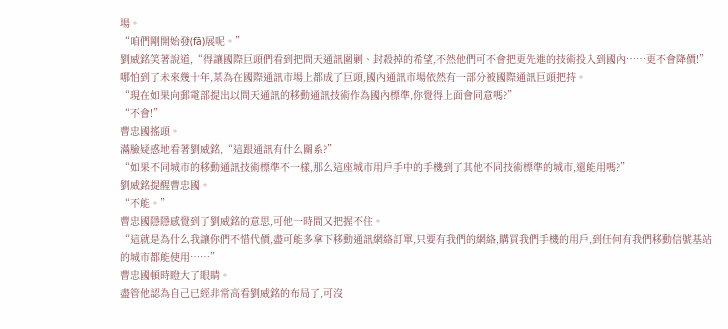場。
“咱們剛開始發(fā)展呢。”
劉威銘笑著說道,“得讓國際巨頭們看到把問天通訊圍剿、封殺掉的希望,不然他們可不會把更先進的技術投入到國內……更不會降價!”
哪怕到了未來幾十年,某為在國際通訊市場上都成了巨頭,國內通訊市場依然有一部分被國際通訊巨頭把持。
“現在如果向郵電部提出以問天通訊的移動通訊技術作為國內標準,你覺得上面會同意嗎?”
“不會!”
曹忠國搖頭。
滿臉疑惑地看著劉威銘,“這跟通訊有什么關系?”
“如果不同城市的移動通訊技術標準不一樣,那么這座城市用戶手中的手機到了其他不同技術標準的城市,還能用嗎?”
劉威銘提醒曹忠國。
“不能。”
曹忠國隱隱感覺到了劉威銘的意思,可他一時間又把握不住。
“這就是為什么我讓你們不惜代價,盡可能多拿下移動通訊網絡訂單,只要有我們的網絡,購買我們手機的用戶,到任何有我們移動信號基站的城市都能使用……”
曹忠國頓時瞪大了眼睛。
盡管他認為自己已經非常高看劉威銘的布局了,可沒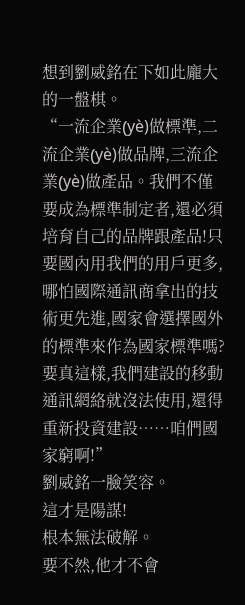想到劉威銘在下如此龐大的一盤棋。
“一流企業(yè)做標準,二流企業(yè)做品牌,三流企業(yè)做產品。我們不僅要成為標準制定者,還必須培育自己的品牌跟產品!只要國內用我們的用戶更多,哪怕國際通訊商拿出的技術更先進,國家會選擇國外的標準來作為國家標準嗎?要真這樣,我們建設的移動通訊網絡就沒法使用,還得重新投資建設……咱們國家窮啊!”
劉威銘一臉笑容。
這才是陽謀!
根本無法破解。
要不然,他才不會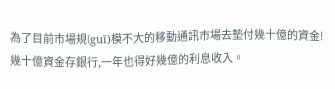為了目前市場規(guī)模不大的移動通訊市場去墊付幾十億的資金!
幾十億資金存銀行,一年也得好幾億的利息收入。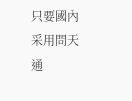只要國內采用問天通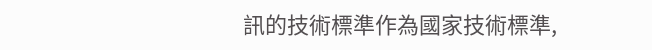訊的技術標準作為國家技術標準,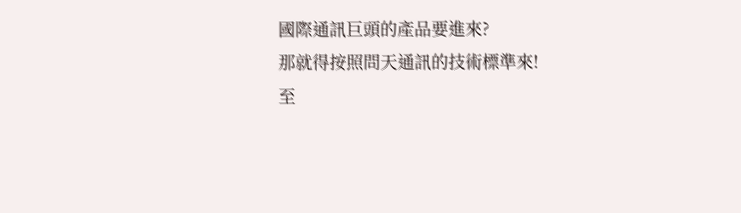國際通訊巨頭的產品要進來?
那就得按照問天通訊的技術標準來!
至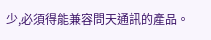少,必須得能兼容問天通訊的產品。